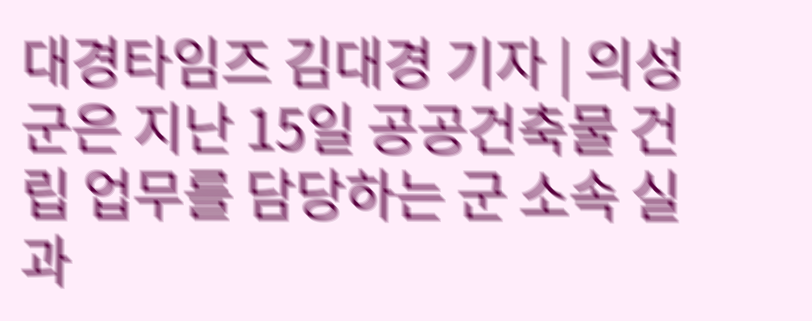대경타임즈 김대경 기자 | 의성군은 지난 15일 공공건축물 건립 업무를 담당하는 군 소속 실과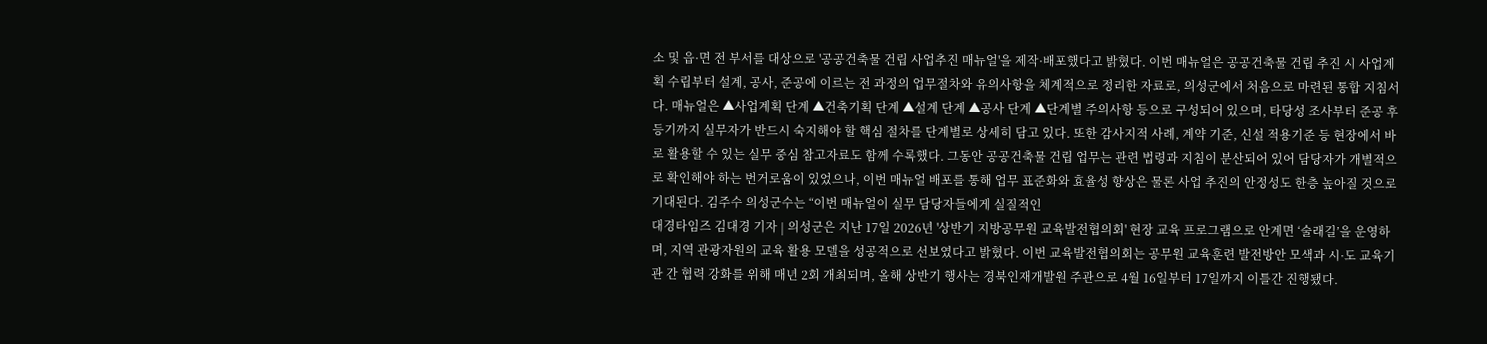소 및 읍·면 전 부서를 대상으로 '공공건축물 건립 사업추진 매뉴얼'을 제작·배포했다고 밝혔다. 이번 매뉴얼은 공공건축물 건립 추진 시 사업계획 수립부터 설계, 공사, 준공에 이르는 전 과정의 업무절차와 유의사항을 체계적으로 정리한 자료로, 의성군에서 처음으로 마련된 통합 지침서다. 매뉴얼은 ▲사업계획 단계 ▲건축기획 단계 ▲설계 단계 ▲공사 단계 ▲단계별 주의사항 등으로 구성되어 있으며, 타당성 조사부터 준공 후 등기까지 실무자가 반드시 숙지해야 할 핵심 절차를 단계별로 상세히 담고 있다. 또한 감사지적 사례, 계약 기준, 신설 적용기준 등 현장에서 바로 활용할 수 있는 실무 중심 참고자료도 함께 수록했다. 그동안 공공건축물 건립 업무는 관련 법령과 지침이 분산되어 있어 담당자가 개별적으로 확인해야 하는 번거로움이 있었으나, 이번 매뉴얼 배포를 통해 업무 표준화와 효율성 향상은 물론 사업 추진의 안정성도 한층 높아질 것으로 기대된다. 김주수 의성군수는 “이번 매뉴얼이 실무 담당자들에게 실질적인
대경타임즈 김대경 기자 | 의성군은 지난 17일 2026년 '상반기 지방공무원 교육발전협의회' 현장 교육 프로그램으로 안계면 ‘술래길’을 운영하며, 지역 관광자원의 교육 활용 모델을 성공적으로 선보였다고 밝혔다. 이번 교육발전협의회는 공무원 교육훈련 발전방안 모색과 시·도 교육기관 간 협력 강화를 위해 매년 2회 개최되며, 올해 상반기 행사는 경북인재개발원 주관으로 4월 16일부터 17일까지 이틀간 진행됐다.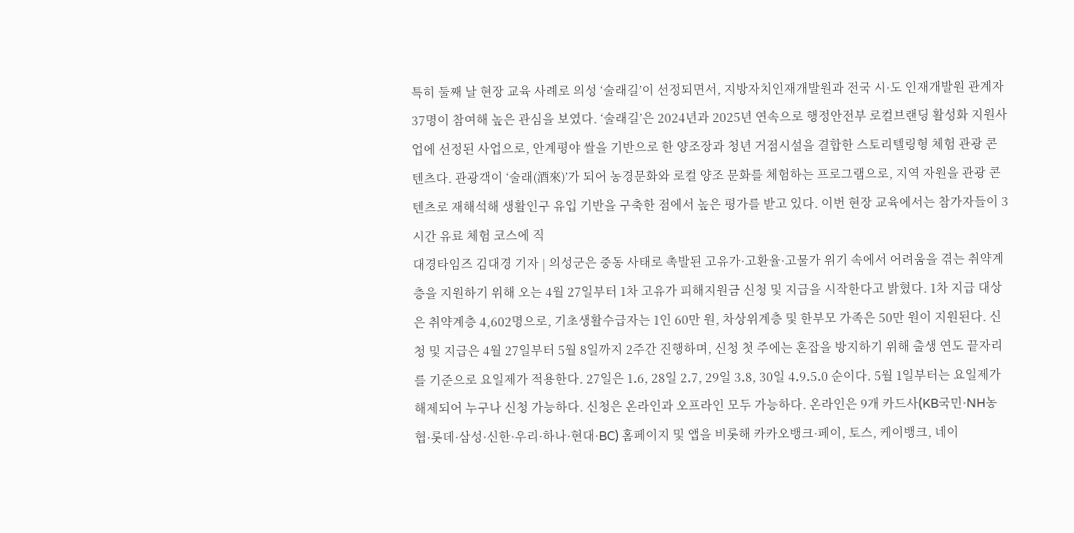특히 둘째 날 현장 교육 사례로 의성 ‘술래길’이 선정되면서, 지방자치인재개발원과 전국 시·도 인재개발원 관계자 37명이 참여해 높은 관심을 보였다. ‘술래길’은 2024년과 2025년 연속으로 행정안전부 로컬브랜딩 활성화 지원사업에 선정된 사업으로, 안계평야 쌀을 기반으로 한 양조장과 청년 거점시설을 결합한 스토리텔링형 체험 관광 콘텐츠다. 관광객이 ‘술래(酒來)’가 되어 농경문화와 로컬 양조 문화를 체험하는 프로그램으로, 지역 자원을 관광 콘텐츠로 재해석해 생활인구 유입 기반을 구축한 점에서 높은 평가를 받고 있다. 이번 현장 교육에서는 참가자들이 3시간 유료 체험 코스에 직
대경타임즈 김대경 기자 | 의성군은 중동 사태로 촉발된 고유가·고환율·고물가 위기 속에서 어려움을 겪는 취약계층을 지원하기 위해 오는 4월 27일부터 1차 고유가 피해지원금 신청 및 지급을 시작한다고 밝혔다. 1차 지급 대상은 취약계층 4,602명으로, 기초생활수급자는 1인 60만 원, 차상위계층 및 한부모 가족은 50만 원이 지원된다. 신청 및 지급은 4월 27일부터 5월 8일까지 2주간 진행하며, 신청 첫 주에는 혼잡을 방지하기 위해 출생 연도 끝자리를 기준으로 요일제가 적용한다. 27일은 1․6, 28일 2․7, 29일 3․8, 30일 4․9․5․0 순이다. 5월 1일부터는 요일제가 해제되어 누구나 신청 가능하다. 신청은 온라인과 오프라인 모두 가능하다. 온라인은 9개 카드사(KB국민·NH농협·롯데·삼성·신한·우리·하나·현대·BC) 홈페이지 및 앱을 비롯해 카카오뱅크·페이, 토스, 케이뱅크, 네이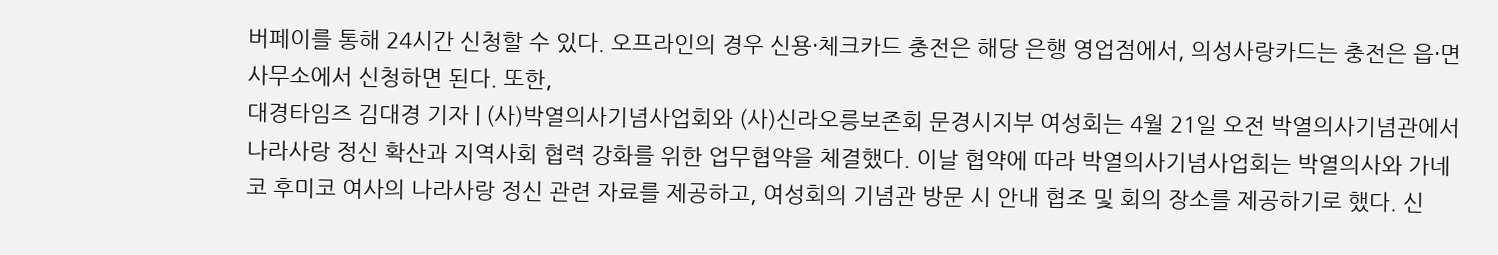버페이를 통해 24시간 신청할 수 있다. 오프라인의 경우 신용·체크카드 충전은 해당 은행 영업점에서, 의성사랑카드는 충전은 읍·면사무소에서 신청하면 된다. 또한,
대경타임즈 김대경 기자 | (사)박열의사기념사업회와 (사)신라오릉보존회 문경시지부 여성회는 4월 21일 오전 박열의사기념관에서 나라사랑 정신 확산과 지역사회 협력 강화를 위한 업무협약을 체결했다. 이날 협약에 따라 박열의사기념사업회는 박열의사와 가네코 후미코 여사의 나라사랑 정신 관련 자료를 제공하고, 여성회의 기념관 방문 시 안내 협조 및 회의 장소를 제공하기로 했다. 신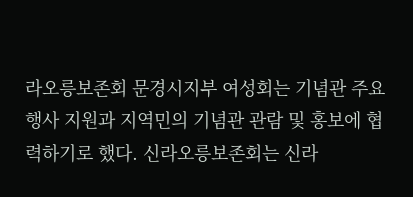라오릉보존회 문경시지부 여성회는 기념관 주요 행사 지원과 지역민의 기념관 관람 및 홍보에 협력하기로 했다. 신라오릉보존회는 신라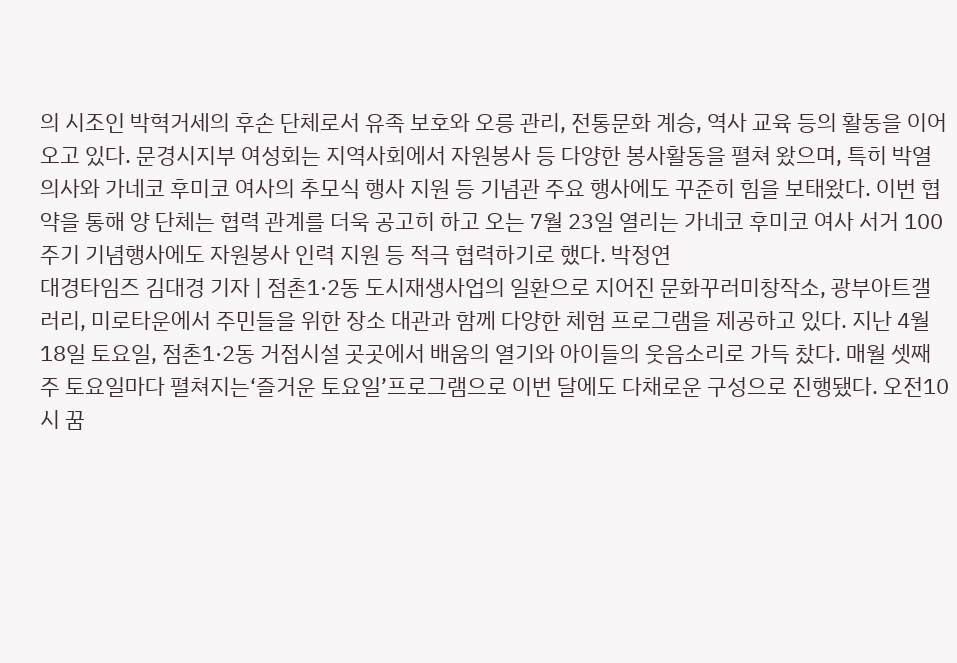의 시조인 박혁거세의 후손 단체로서 유족 보호와 오릉 관리, 전통문화 계승, 역사 교육 등의 활동을 이어오고 있다. 문경시지부 여성회는 지역사회에서 자원봉사 등 다양한 봉사활동을 펼쳐 왔으며, 특히 박열의사와 가네코 후미코 여사의 추모식 행사 지원 등 기념관 주요 행사에도 꾸준히 힘을 보태왔다. 이번 협약을 통해 양 단체는 협력 관계를 더욱 공고히 하고 오는 7월 23일 열리는 가네코 후미코 여사 서거 100주기 기념행사에도 자원봉사 인력 지원 등 적극 협력하기로 했다. 박정연
대경타임즈 김대경 기자 | 점촌1·2동 도시재생사업의 일환으로 지어진 문화꾸러미창작소, 광부아트갤러리, 미로타운에서 주민들을 위한 장소 대관과 함께 다양한 체험 프로그램을 제공하고 있다. 지난 4월 18일 토요일, 점촌1·2동 거점시설 곳곳에서 배움의 열기와 아이들의 웃음소리로 가득 찼다. 매월 셋째 주 토요일마다 펼쳐지는‘즐거운 토요일’프로그램으로 이번 달에도 다채로운 구성으로 진행됐다. 오전10시 꿈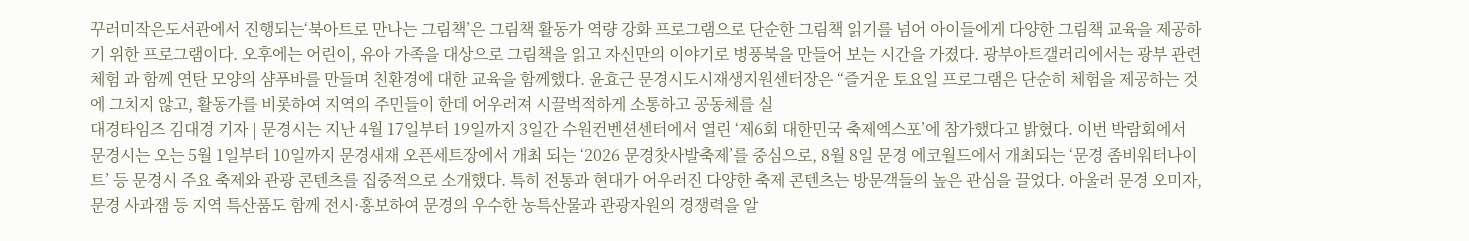꾸러미작은도서관에서 진행되는‘북아트로 만나는 그림책’은 그림책 활동가 역량 강화 프로그램으로 단순한 그림책 읽기를 넘어 아이들에게 다양한 그림책 교육을 제공하기 위한 프로그램이다. 오후에는 어린이, 유아 가족을 대상으로 그림책을 읽고 자신만의 이야기로 병풍북을 만들어 보는 시간을 가졌다. 광부아트갤러리에서는 광부 관련 체험 과 함께 연탄 모양의 샴푸바를 만들며 친환경에 대한 교육을 함께했다. 윤효근 문경시도시재생지원센터장은 “즐거운 토요일 프로그램은 단순히 체험을 제공하는 것에 그치지 않고, 활동가를 비롯하여 지역의 주민들이 한데 어우러져 시끌벅적하게 소통하고 공동체를 실
대경타임즈 김대경 기자 | 문경시는 지난 4월 17일부터 19일까지 3일간 수원컨벤션센터에서 열린 ‘제6회 대한민국 축제엑스포’에 참가했다고 밝혔다. 이번 박람회에서 문경시는 오는 5월 1일부터 10일까지 문경새재 오픈세트장에서 개최 되는 ‘2026 문경찻사발축제’를 중심으로, 8월 8일 문경 에코월드에서 개최되는 ‘문경 좀비워터나이트’ 등 문경시 주요 축제와 관광 콘텐츠를 집중적으로 소개했다. 특히 전통과 현대가 어우러진 다양한 축제 콘텐츠는 방문객들의 높은 관심을 끌었다. 아울러 문경 오미자, 문경 사과잼 등 지역 특산품도 함께 전시·홍보하여 문경의 우수한 농특산물과 관광자원의 경쟁력을 알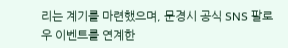리는 계기를 마련했으며, 문경시 공식 SNS 팔로우 이벤트를 연계한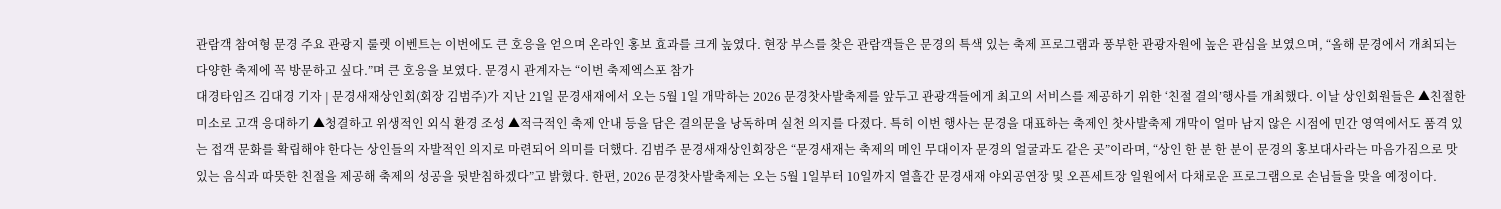관람객 참여형 문경 주요 관광지 룰렛 이벤트는 이번에도 큰 호응을 얻으며 온라인 홍보 효과를 크게 높였다. 현장 부스를 찾은 관람객들은 문경의 특색 있는 축제 프로그램과 풍부한 관광자원에 높은 관심을 보였으며, “올해 문경에서 개최되는 다양한 축제에 꼭 방문하고 싶다.”며 큰 호응을 보였다. 문경시 관계자는 “이번 축제엑스포 참가
대경타임즈 김대경 기자 | 문경새재상인회(회장 김범주)가 지난 21일 문경새재에서 오는 5월 1일 개막하는 2026 문경찻사발축제를 앞두고 관광객들에게 최고의 서비스를 제공하기 위한 ‘친절 결의’행사를 개최했다. 이날 상인회원들은 ▲친절한 미소로 고객 응대하기 ▲청결하고 위생적인 외식 환경 조성 ▲적극적인 축제 안내 등을 담은 결의문을 낭독하며 실천 의지를 다졌다. 특히 이번 행사는 문경을 대표하는 축제인 찻사발축제 개막이 얼마 남지 않은 시점에 민간 영역에서도 품격 있는 접객 문화를 확립해야 한다는 상인들의 자발적인 의지로 마련되어 의미를 더했다. 김범주 문경새재상인회장은 “문경새재는 축제의 메인 무대이자 문경의 얼굴과도 같은 곳”이라며, “상인 한 분 한 분이 문경의 홍보대사라는 마음가짐으로 맛있는 음식과 따뜻한 친절을 제공해 축제의 성공을 뒷받침하겠다”고 밝혔다. 한편, 2026 문경찻사발축제는 오는 5월 1일부터 10일까지 열흘간 문경새재 야외공연장 및 오픈세트장 일원에서 다채로운 프로그램으로 손님들을 맞을 예정이다.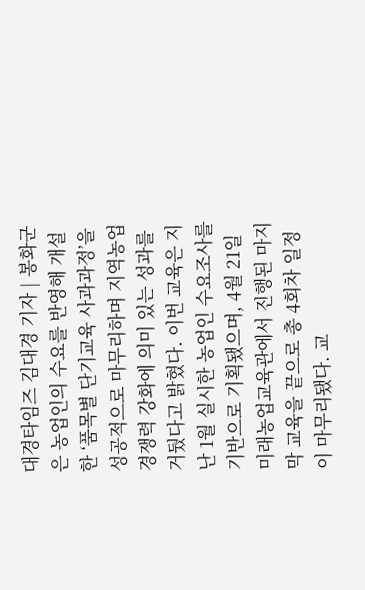대경타임즈 김대경 기자 | 봉화군은 농업인의 수요를 반영해 개설한 ‘품목별 단기교육 사과과정’을 성공적으로 마무리하며 지역농업 경쟁력 강화에 의미 있는 성과를 거뒀다고 밝혔다. 이번 교육은 지난 1월 실시한 농업인 수요조사를 기반으로 기획됐으며, 4월 21일 미래농업교육관에서 진행된 마지막 교육을 끝으로 총 4회차 일정이 마무리됐다. 교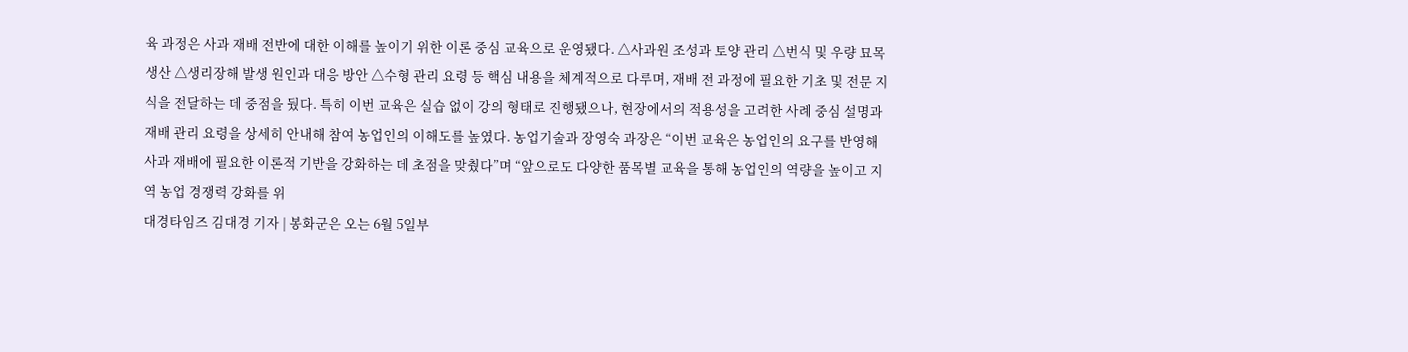육 과정은 사과 재배 전반에 대한 이해를 높이기 위한 이론 중심 교육으로 운영됐다. △사과원 조성과 토양 관리 △번식 및 우량 묘목 생산 △생리장해 발생 원인과 대응 방안 △수형 관리 요령 등 핵심 내용을 체계적으로 다루며, 재배 전 과정에 필요한 기초 및 전문 지식을 전달하는 데 중점을 뒀다. 특히 이번 교육은 실습 없이 강의 형태로 진행됐으나, 현장에서의 적용성을 고려한 사례 중심 설명과 재배 관리 요령을 상세히 안내해 참여 농업인의 이해도를 높였다. 농업기술과 장영숙 과장은 “이번 교육은 농업인의 요구를 반영해 사과 재배에 필요한 이론적 기반을 강화하는 데 초점을 맞췄다”며 “앞으로도 다양한 품목별 교육을 통해 농업인의 역량을 높이고 지역 농업 경쟁력 강화를 위
대경타임즈 김대경 기자 | 봉화군은 오는 6월 5일부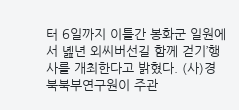터 6일까지 이틀간 봉화군 일원에서 녪년 외씨버선길 함께 걷기’행사를 개최한다고 밝혔다. (사)경북북부연구원이 주관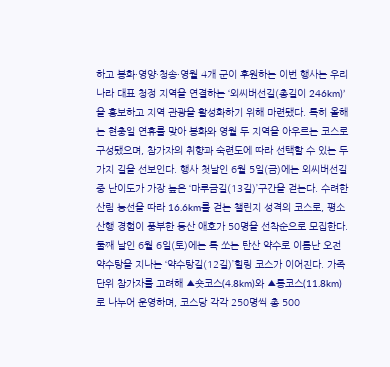하고 봉화·영양·청송·영월 4개 군이 후원하는 이번 행사는 우리나라 대표 청정 지역을 연결하는 ‘외씨버선길(총길이 246km)’을 홍보하고 지역 관광을 활성화하기 위해 마련됐다. 특히 올해는 현충일 연휴를 맞아 봉화와 영월 두 지역을 아우르는 코스로 구성됐으며, 참가자의 취향과 숙련도에 따라 선택할 수 있는 두 가지 길을 선보인다. 행사 첫날인 6월 5일(금)에는 외씨버선길 중 난이도가 가장 높은 ‘마루금길(13길)’구간을 걷는다. 수려한 산림 능선을 따라 16.6km를 걷는 챌린지 성격의 코스로, 평소 산행 경험이 풍부한 등산 애호가 50명을 선착순으로 모집한다. 둘째 날인 6월 6일(토)에는 톡 쏘는 탄산 약수로 이름난 오전약수탕을 지나는 ‘약수탕길(12길)’힐링 코스가 이어진다. 가족 단위 참가자를 고려해 ▲숏코스(4.8km)와 ▲롱코스(11.8km)로 나누어 운영하며, 코스당 각각 250명씩 총 500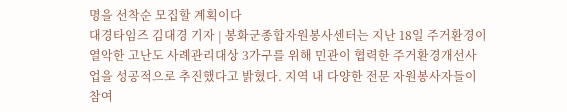명을 선착순 모집할 계획이다
대경타임즈 김대경 기자 | 봉화군종합자원봉사센터는 지난 18일 주거환경이 열악한 고난도 사례관리대상 3가구를 위해 민관이 협력한 주거환경개선사업을 성공적으로 추진했다고 밝혔다. 지역 내 다양한 전문 자원봉사자들이 참여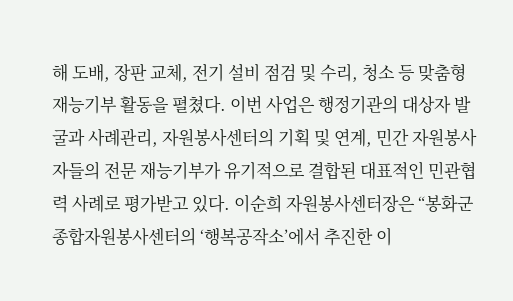해 도배, 장판 교체, 전기 설비 점검 및 수리, 청소 등 맞춤형 재능기부 활동을 펼쳤다. 이번 사업은 행정기관의 대상자 발굴과 사례관리, 자원봉사센터의 기획 및 연계, 민간 자원봉사자들의 전문 재능기부가 유기적으로 결합된 대표적인 민관협력 사례로 평가받고 있다. 이순희 자원봉사센터장은 “봉화군종합자원봉사센터의 ‘행복공작소’에서 추진한 이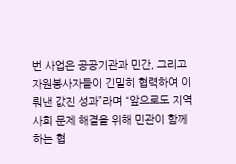번 사업은 공공기관과 민간, 그리고 자원봉사자들이 긴밀히 협력하여 이뤄낸 값진 성과”라며 “앞으로도 지역사회 문제 해결을 위해 민관이 함께하는 협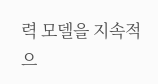력 모델을 지속적으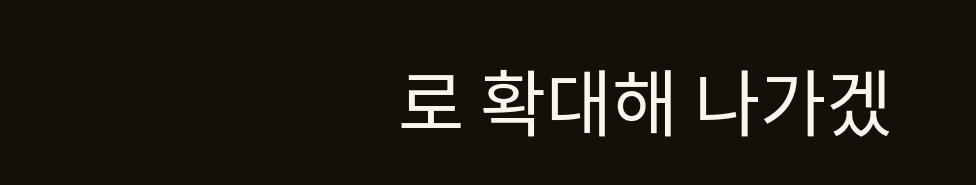로 확대해 나가겠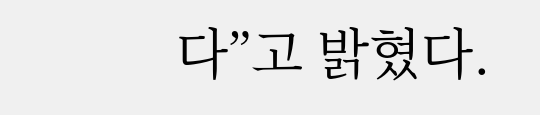다”고 밝혔다.